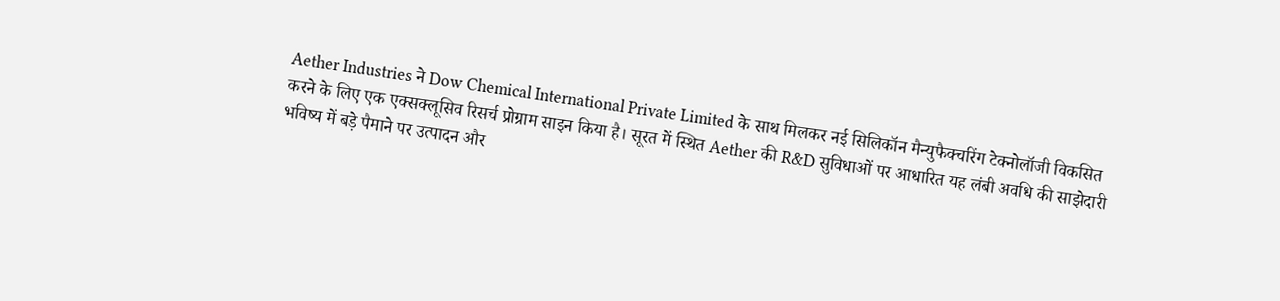Aether Industries ने Dow Chemical International Private Limited के साथ मिलकर नई सिलिकॉन मैन्युफैक्चरिंग टेक्नोलॉजी विकसित करने के लिए एक एक्सक्लूसिव रिसर्च प्रोग्राम साइन किया है। सूरत में स्थित Aether की R&D सुविधाओं पर आधारित यह लंबी अवधि की साझेदारी भविष्य में बड़े पैमाने पर उत्पादन और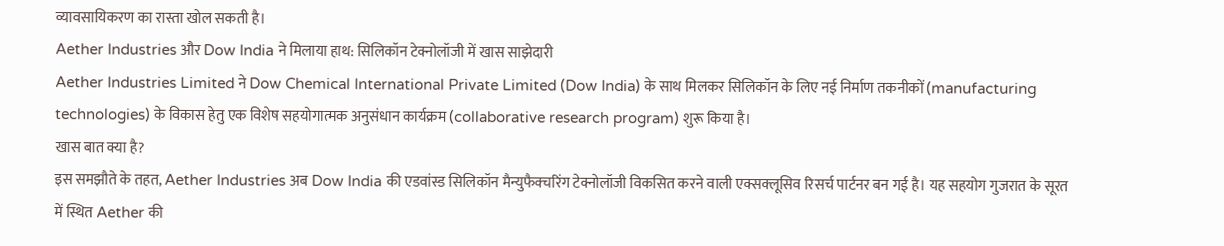व्यावसायिकरण का रास्ता खोल सकती है।
Aether Industries और Dow India ने मिलाया हाथ: सिलिकॉन टेक्नोलॉजी में खास साझेदारी
Aether Industries Limited ने Dow Chemical International Private Limited (Dow India) के साथ मिलकर सिलिकॉन के लिए नई निर्माण तकनीकों (manufacturing technologies) के विकास हेतु एक विशेष सहयोगात्मक अनुसंधान कार्यक्रम (collaborative research program) शुरू किया है।
खास बात क्या है?
इस समझौते के तहत, Aether Industries अब Dow India की एडवांस्ड सिलिकॉन मैन्युफैक्चरिंग टेक्नोलॉजी विकसित करने वाली एक्सक्लूसिव रिसर्च पार्टनर बन गई है। यह सहयोग गुजरात के सूरत में स्थित Aether की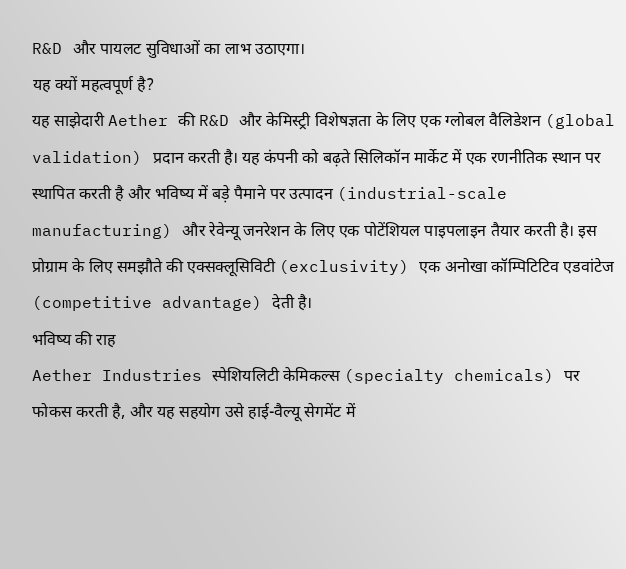R&D और पायलट सुविधाओं का लाभ उठाएगा।
यह क्यों महत्वपूर्ण है?
यह साझेदारी Aether की R&D और केमिस्ट्री विशेषज्ञता के लिए एक ग्लोबल वैलिडेशन (global validation) प्रदान करती है। यह कंपनी को बढ़ते सिलिकॉन मार्केट में एक रणनीतिक स्थान पर स्थापित करती है और भविष्य में बड़े पैमाने पर उत्पादन (industrial-scale manufacturing) और रेवेन्यू जनरेशन के लिए एक पोटेंशियल पाइपलाइन तैयार करती है। इस प्रोग्राम के लिए समझौते की एक्सक्लूसिविटी (exclusivity) एक अनोखा कॉम्पिटिटिव एडवांटेज (competitive advantage) देती है।
भविष्य की राह
Aether Industries स्पेशियलिटी केमिकल्स (specialty chemicals) पर फोकस करती है, और यह सहयोग उसे हाई-वैल्यू सेगमेंट में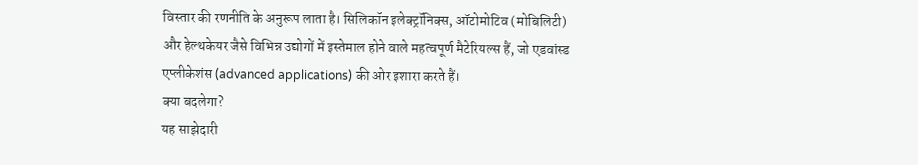विस्तार की रणनीति के अनुरूप लाता है। सिलिकॉन इलेक्ट्रॉनिक्स, ऑटोमोटिव (मोबिलिटी) और हेल्थकेयर जैसे विभिन्न उद्योगों में इस्तेमाल होने वाले महत्वपूर्ण मैटेरियल्स हैं, जो एडवांस्ड एप्लीकेशंस (advanced applications) की ओर इशारा करते हैं।
क्या बदलेगा?
यह साझेदारी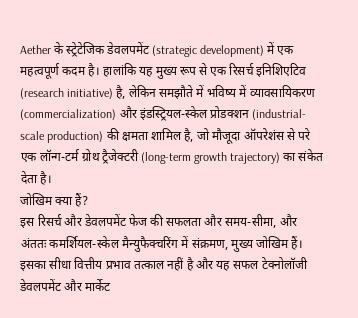Aether के स्ट्रेटेजिक डेवलपमेंट (strategic development) में एक महत्वपूर्ण कदम है। हालांकि यह मुख्य रूप से एक रिसर्च इनिशिएटिव (research initiative) है, लेकिन समझौते में भविष्य में व्यावसायिकरण (commercialization) और इंडस्ट्रियल-स्केल प्रोडक्शन (industrial-scale production) की क्षमता शामिल है, जो मौजूदा ऑपरेशंस से परे एक लॉन्ग-टर्म ग्रोथ ट्रैजेक्टरी (long-term growth trajectory) का संकेत देता है।
जोखिम क्या हैं?
इस रिसर्च और डेवलपमेंट फेज की सफलता और समय-सीमा, और अंततः कमर्शियल-स्केल मैन्युफैक्चरिंग में संक्रमण, मुख्य जोखिम हैं। इसका सीधा वित्तीय प्रभाव तत्काल नहीं है और यह सफल टेक्नोलॉजी डेवलपमेंट और मार्केट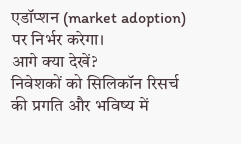एडॉप्शन (market adoption) पर निर्भर करेगा।
आगे क्या देखें?
निवेशकों को सिलिकॉन रिसर्च की प्रगति और भविष्य में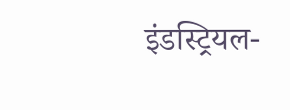इंडस्ट्रियल-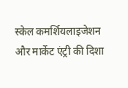स्केल कमर्शियलाइजेशन और मार्केट एंट्री की दिशा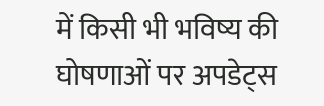में किसी भी भविष्य की घोषणाओं पर अपडेट्स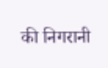की निगरानी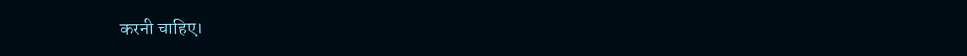करनी चाहिए।